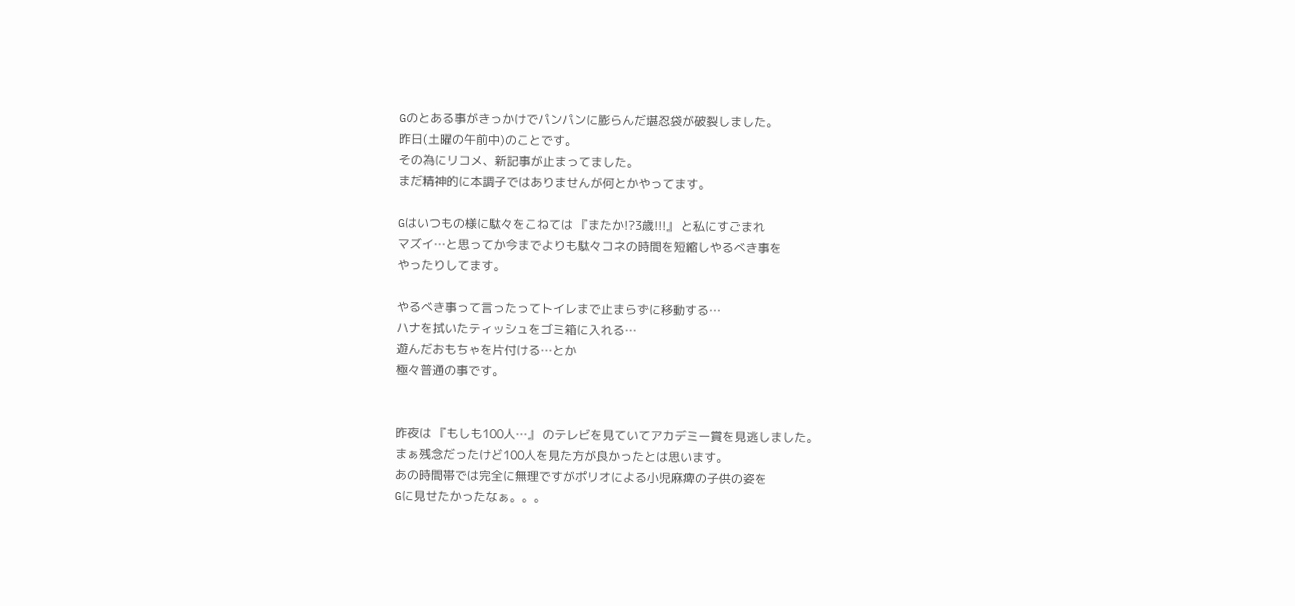Gのとある事がきっかけでパンパンに膨らんだ堪忍袋が破裂しました。
昨日(土曜の午前中)のことです。
その為にリコメ、新記事が止まってました。
まだ精神的に本調子ではありませんが何とかやってます。

Gはいつもの様に駄々をこねては 『またか!?3歳!!!』 と私にすごまれ
マズイ…と思ってか今までよりも駄々コネの時間を短縮しやるべき事を
やったりしてます。

やるべき事って言ったってトイレまで止まらずに移動する…
ハナを拭いたティッシュをゴミ箱に入れる…
遊んだおもちゃを片付ける…とか
極々普通の事です。


昨夜は 『もしも100人…』 のテレビを見ていてアカデミー賞を見逃しました。
まぁ残念だったけど100人を見た方が良かったとは思います。
あの時間帯では完全に無理ですがポリオによる小児麻痺の子供の姿を
Gに見せたかったなぁ。。。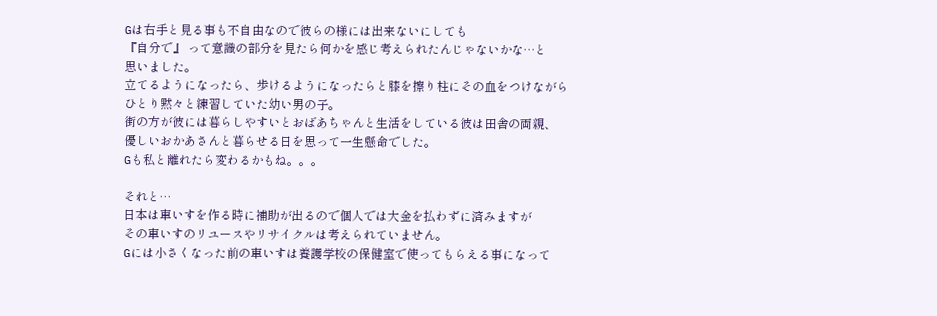Gは右手と見る事も不自由なので彼らの様には出来ないにしても
『自分で』 って意識の部分を見たら何かを感じ考えられたんじゃないかな…と
思いました。
立てるようになったら、歩けるようになったらと膝を擦り柱にその血をつけながら
ひとり黙々と練習していた幼い男の子。
街の方が彼には暮らしやすいとおばあちゃんと生活をしている彼は田舎の両親、
優しいおかあさんと暮らせる日を思って一生懸命でした。
Gも私と離れたら変わるかもね。。。

それと…
日本は車いすを作る時に補助が出るので個人では大金を払わずに済みますが
その車いすのリユースやリサイクルは考えられていません。
Gには小さくなった前の車いすは養護学校の保健室で使ってもらえる事になって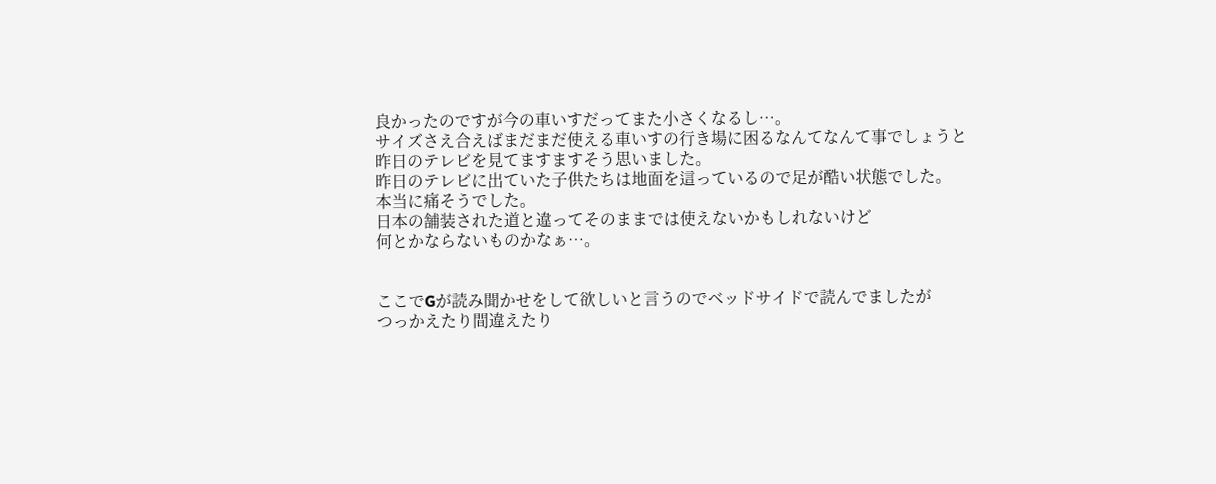良かったのですが今の車いすだってまた小さくなるし…。
サイズさえ合えばまだまだ使える車いすの行き場に困るなんてなんて事でしょうと
昨日のテレビを見てますますそう思いました。
昨日のテレビに出ていた子供たちは地面を這っているので足が酷い状態でした。
本当に痛そうでした。
日本の舗装された道と違ってそのままでは使えないかもしれないけど
何とかならないものかなぁ…。


ここでGが読み聞かせをして欲しいと言うのでベッドサイドで読んでましたが
つっかえたり間違えたり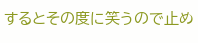するとその度に笑うので止め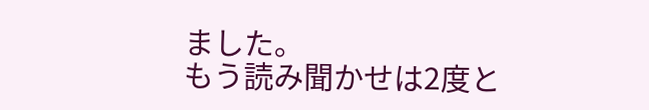ました。
もう読み聞かせは2度と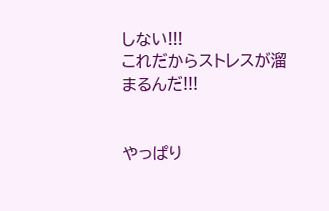しない!!!
これだからストレスが溜まるんだ!!!


やっぱり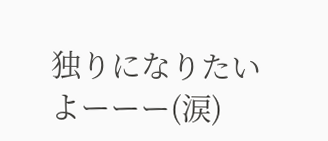独りになりたいよーーー(涙)